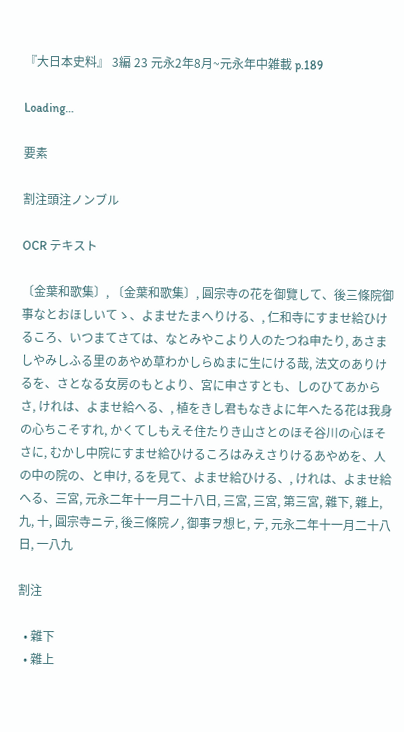『大日本史料』 3編 23 元永2年8月~元永年中雑載 p.189

Loading…

要素

割注頭注ノンブル

OCR テキスト

〔金葉和歌集〕, 〔金葉和歌集〕, 圓宗寺の花を御覽して、後三條院御事なとおほしいてゝ、よませたまへりける、, 仁和寺にすませ給ひけるころ、いつまてさては、なとみやこより人のたつね申たり, あさましやみしふる里のあやめ草わかしらぬまに生にける哉, 法文のありけるを、さとなる女房のもとより、宮に申さすとも、しのひてあからさ, けれは、よませ給へる、, 植をきし君もなきよに年へたる花は我身の心ちこそすれ, かくてしもえそ住たりき山さとのほそ谷川の心ほそさに, むかし中院にすませ給ひけるころはみえさりけるあやめを、人の中の院の、と申け, るを見て、よませ給ひける、, けれは、よませ給へる、三宮, 元永二年十一月二十八日, 三宮, 三宮, 第三宮, 雜下, 雜上, 九, 十, 圓宗寺ニテ, 後三條院ノ, 御事ヲ想ヒ, テ, 元永二年十一月二十八日, 一八九

割注

  • 雜下
  • 雜上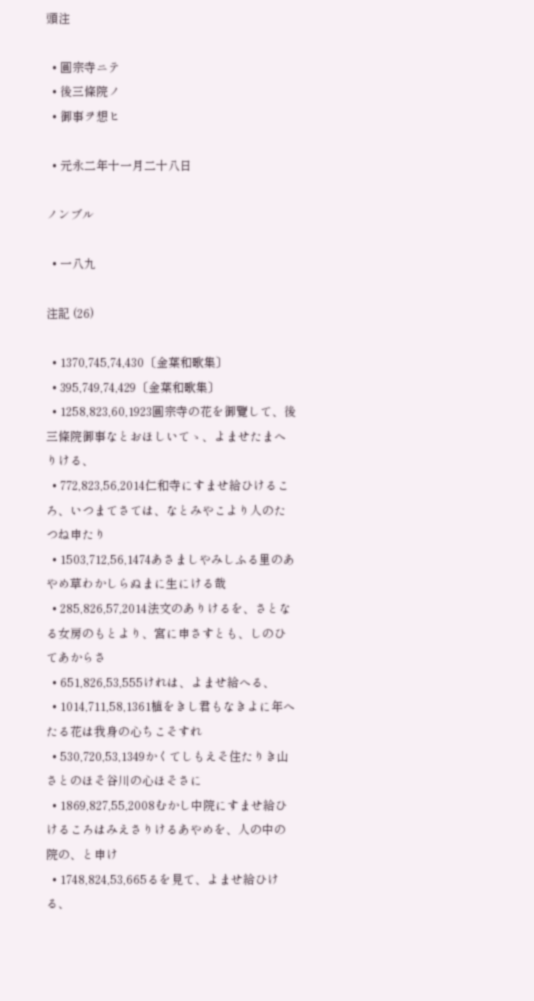頭注

  • 圓宗寺ニテ
  • 後三條院ノ
  • 御事ヲ想ヒ

  • 元永二年十一月二十八日

ノンブル

  • 一八九

注記 (26)

  • 1370,745,74,430〔金葉和歌集〕
  • 395,749,74,429〔金葉和歌集〕
  • 1258,823,60,1923圓宗寺の花を御覽して、後三條院御事なとおほしいてゝ、よませたまへりける、
  • 772,823,56,2014仁和寺にすませ給ひけるころ、いつまてさては、なとみやこより人のたつね申たり
  • 1503,712,56,1474あさましやみしふる里のあやめ草わかしらぬまに生にける哉
  • 285,826,57,2014法文のありけるを、さとなる女房のもとより、宮に申さすとも、しのひてあからさ
  • 651,826,53,555けれは、よませ給へる、
  • 1014,711,58,1361植をきし君もなきよに年へたる花は我身の心ちこそすれ
  • 530,720,53,1349かくてしもえそ住たりき山さとのほそ谷川の心ほそさに
  • 1869,827,55,2008むかし中院にすませ給ひけるころはみえさりけるあやめを、人の中の院の、と申け
  • 1748,824,53,665るを見て、よませ給ひける、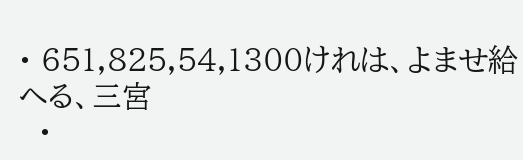• 651,825,54,1300けれは、よませ給へる、三宮
  •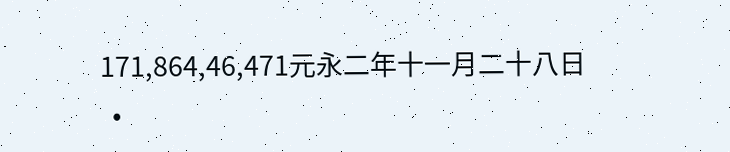171,864,46,471元永二年十一月二十八日
  •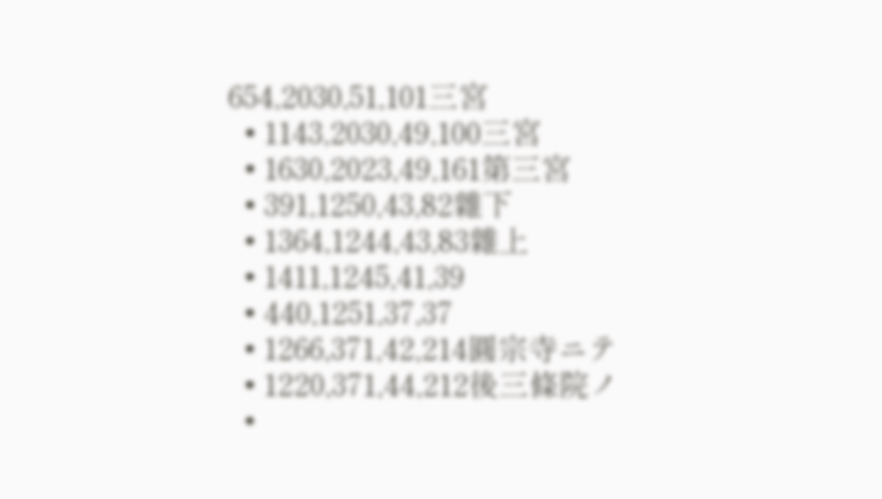654,2030,51,101三宮
  • 1143,2030,49,100三宮
  • 1630,2023,49,161第三宮
  • 391,1250,43,82雜下
  • 1364,1244,43,83雜上
  • 1411,1245,41,39
  • 440,1251,37,37
  • 1266,371,42,214圓宗寺ニテ
  • 1220,371,44,212後三條院ノ
  •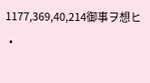1177,369,40,214御事ヲ想ヒ
  •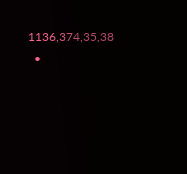1136,374,35,38
  •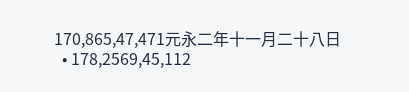170,865,47,471元永二年十一月二十八日
  • 178,2569,45,112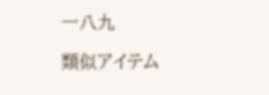一八九

類似アイテム